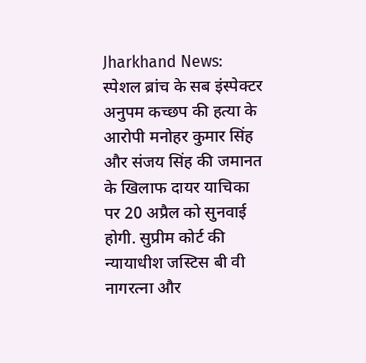Jharkhand News: स्पेशल ब्रांच के सब इंस्पेक्टर अनुपम कच्छप की हत्या के आरोपी मनोहर कुमार सिंह और संजय सिंह की जमानत के खिलाफ दायर याचिका पर 20 अप्रैल को सुनवाई होगी. सुप्रीम कोर्ट की न्यायाधीश जस्टिस बी वी नागरत्ना और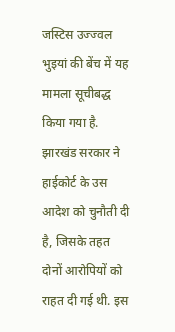जस्टिस उज्ज्वल भुइयां की बेंच में यह मामला सूचीबद्ध किया गया है. झारखंड सरकार ने हाईकोर्ट के उस आदेश को चुनौती दी है, जिसके तहत दोनों आरोपियों को राहत दी गई थी. इस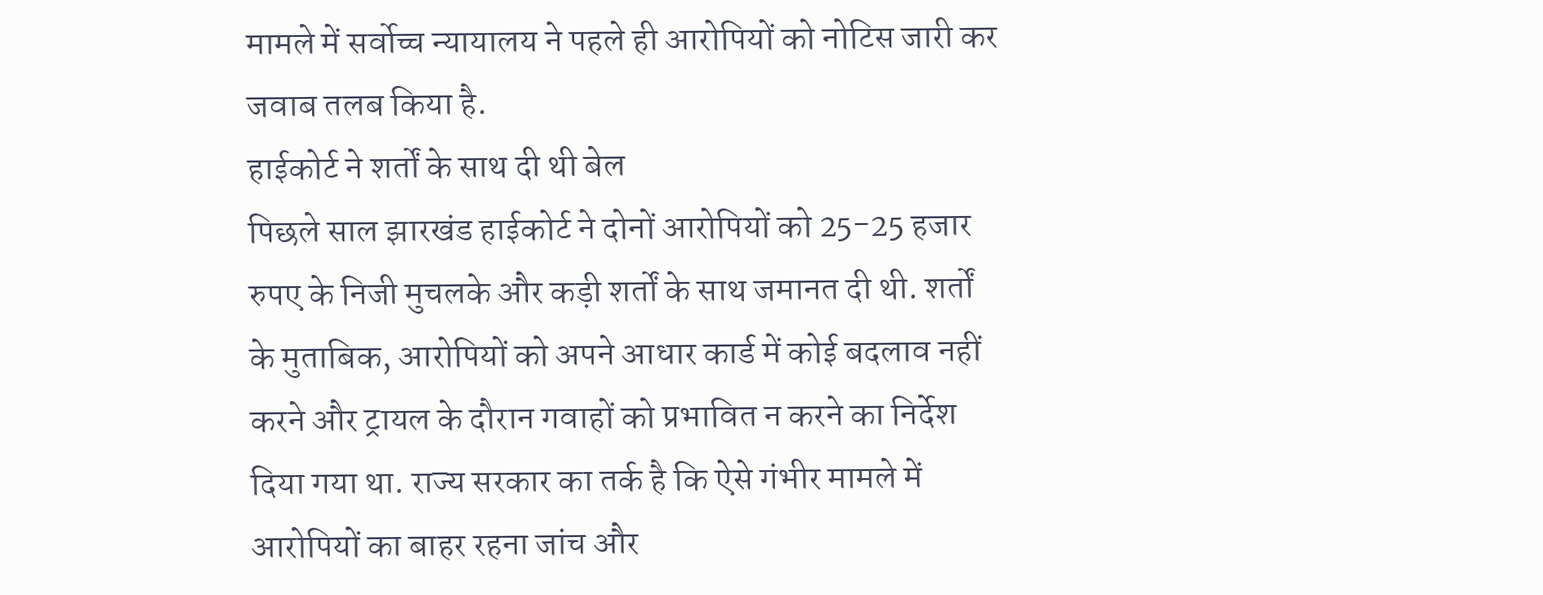मामले में सर्वोच्च न्यायालय ने पहले ही आरोपियों को नोटिस जारी कर जवाब तलब किया है.
हाईकोर्ट ने शर्तों के साथ दी थी बेल
पिछले साल झारखंड हाईकोर्ट ने दोनों आरोपियों को 25-25 हजार रुपए के निजी मुचलके और कड़ी शर्तों के साथ जमानत दी थी. शर्तों के मुताबिक, आरोपियों को अपने आधार कार्ड में कोई बदलाव नहीं करने और ट्रायल के दौरान गवाहों को प्रभावित न करने का निर्देश दिया गया था. राज्य सरकार का तर्क है कि ऐसे गंभीर मामले में आरोपियों का बाहर रहना जांच और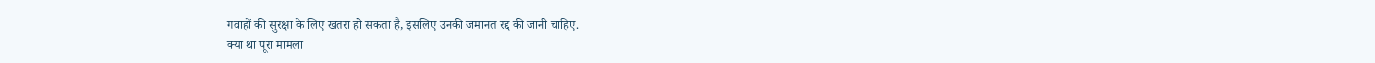गवाहों की सुरक्षा के लिए खतरा हो सकता है, इसलिए उनकी जमानत रद्द की जानी चाहिए.
क्या था पूरा मामला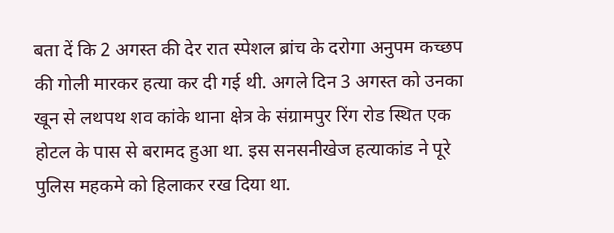बता दें कि 2 अगस्त की देर रात स्पेशल ब्रांच के दरोगा अनुपम कच्छप की गोली मारकर हत्या कर दी गई थी. अगले दिन 3 अगस्त को उनका खून से लथपथ शव कांके थाना क्षेत्र के संग्रामपुर रिंग रोड स्थित एक होटल के पास से बरामद हुआ था. इस सनसनीखेज हत्याकांड ने पूरे पुलिस महकमे को हिलाकर रख दिया था.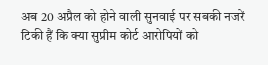अब 20 अप्रैल को होने वाली सुनवाई पर सबकी नजरें टिकी हैं कि क्या सुप्रीम कोर्ट आरोपियों को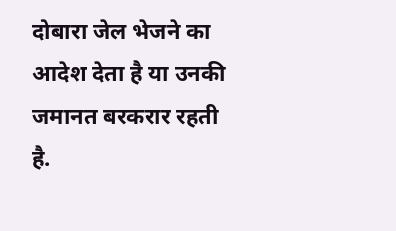दोबारा जेल भेजने का आदेश देता है या उनकी जमानत बरकरार रहती है.